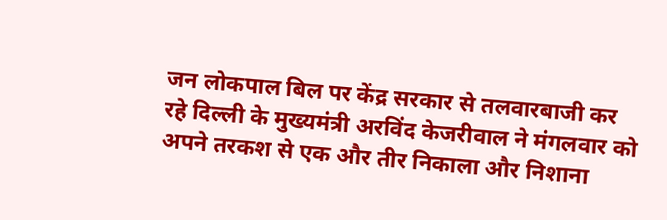जन लोकपाल बिल पर केंद्र सरकार से तलवारबाजी कर रहे दिल्ली के मुख्यमंत्री अरविंद केजरीवाल ने मंगलवार को अपने तरकश से एक और तीर निकाला और निशाना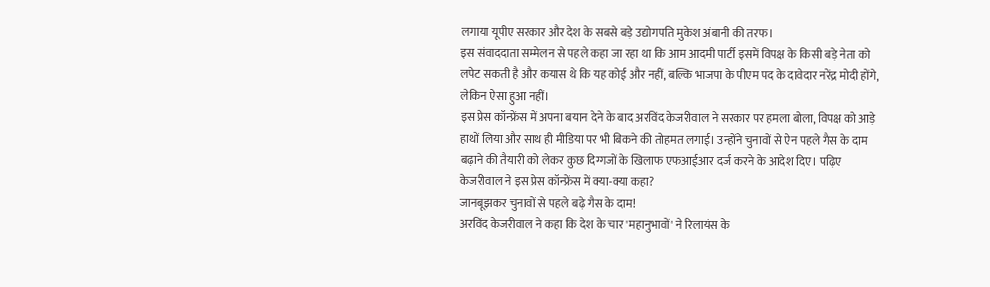लगाया यूपीए सरकार और देश के सबसे बड़े उद्योगपति मुकेश अंबानी की तरफ।
इस संवाददाता सम्मेलन से पहले कहा जा रहा था कि आम आदमी पार्टी इसमें विपक्ष के किसी बड़े नेता को लपेट सकती है और कयास थे कि यह कोई और नहीं, बल्कि भाजपा के पीएम पद के दावेदार नरेंद्र मोदी होंगे, लेकिन ऐसा हुआ नहीं।
इस प्रेस कॉन्फ्रेंस में अपना बयान देने के बाद अरविंद केजरीवाल ने सरकार पर हमला बोला, विपक्ष को आड़े हाथों लिया और साथ ही मीडिया पर भी बिकने की तोहमत लगाई। उन्होंने चुनावों से ऐन पहले गैस के दाम बढ़ाने की तैयारी को लेकर कुछ दिग्गजों के खिलाफ एफआईआर दर्ज करने के आदेश दिए। पढ़िए केजरीवाल ने इस प्रेस कॉन्फ्रेंस में क्या-क्या कहा?
जानबूझकर चुनावों से पहले बढ़े गैस के दाम!
अरविंद केजरीवाल ने कहा कि देश के चार 'महानुभावों' ने रिलायंस के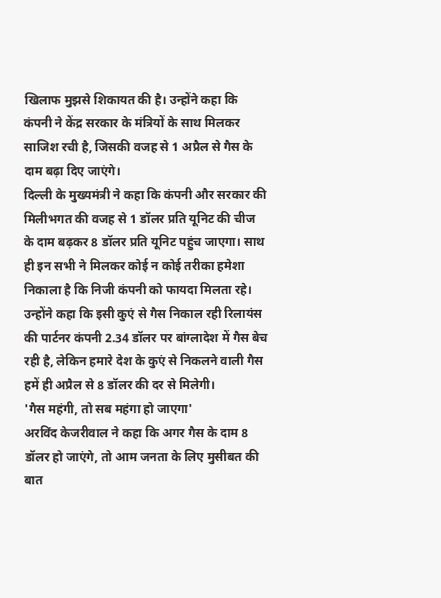खिलाफ मुझसे शिकायत की है। उन्होंने कहा कि कंपनी ने केंद्र सरकार के मंत्रियों के साथ मिलकर साजिश रची है, जिसकी वजह से 1 अप्रैल से गैस के दाम बढ़ा दिए जाएंगे।
दिल्ली के मुख्यमंत्री ने कहा कि कंपनी और सरकार की मिलीभगत की वजह से 1 डॉलर प्रति यूनिट की चीज के दाम बढ़कर 8 डॉलर प्रति यूनिट पहुंच जाएगा। साथ ही इन सभी ने मिलकर कोई न कोई तरीका हमेशा निकाला है कि निजी कंपनी को फायदा मिलता रहे।
उन्होंने कहा कि इसी कुएं से गैस निकाल रही रिलायंस की पार्टनर कंपनी 2.34 डॉलर पर बांग्लादेश में गैस बेच रही है, लेकिन हमारे देश के कुएं से निकलने वाली गैस हमें ही अप्रैल से 8 डॉलर की दर से मिलेगी।
'गैस महंगी, तो सब महंगा हो जाएगा'
अरविंद केजरीवाल ने कहा कि अगर गैस के दाम 8 डॉलर हो जाएंगे, तो आम जनता के लिए मुसीबत की बात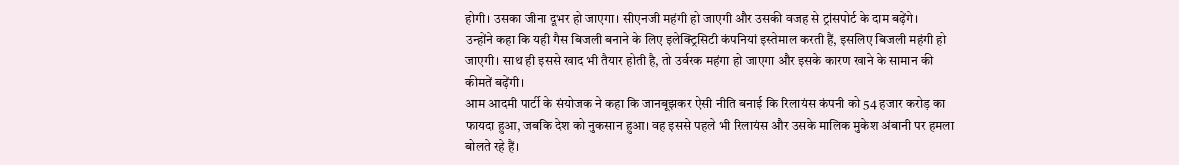होगी। उसका जीना दूभर हो जाएगा। सीएनजी महंगी हो जाएगी और उसकी वजह से ट्रांसपोर्ट के दाम बढ़ेंगे।
उन्होंने कहा कि यही गैस बिजली बनाने के लिए इलेक्ट्रिसिटी कंपनियां इस्तेमाल करती हैं, इसलिए बिजली महंगी हो जाएगी। साथ ही इससे खाद भी तैयार होती है, तो उर्वरक महंगा हो जाएगा और इसके कारण खाने के सामान की कीमतें बढ़ेंगी।
आम आदमी पार्टी के संयोजक ने कहा कि जानबूझकर ऐसी नीति बनाई कि रिलायंस कंपनी को 54 हजार करोड़ का फायदा हुआ, जबकि देश को नुकसान हुआ। वह इससे पहले भी रिलायंस और उसके मालिक मुकेश अंबानी पर हमला बोलते रहे हैं।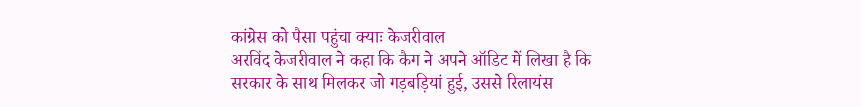कांग्रेस को पैसा पहुंचा क्याः केजरीवाल
अरविंद केजरीवाल ने कहा कि कैग ने अपने ऑडिट में लिखा है कि सरकार के साथ मिलकर जो गड़बड़ियां हुई, उससे रिलायंस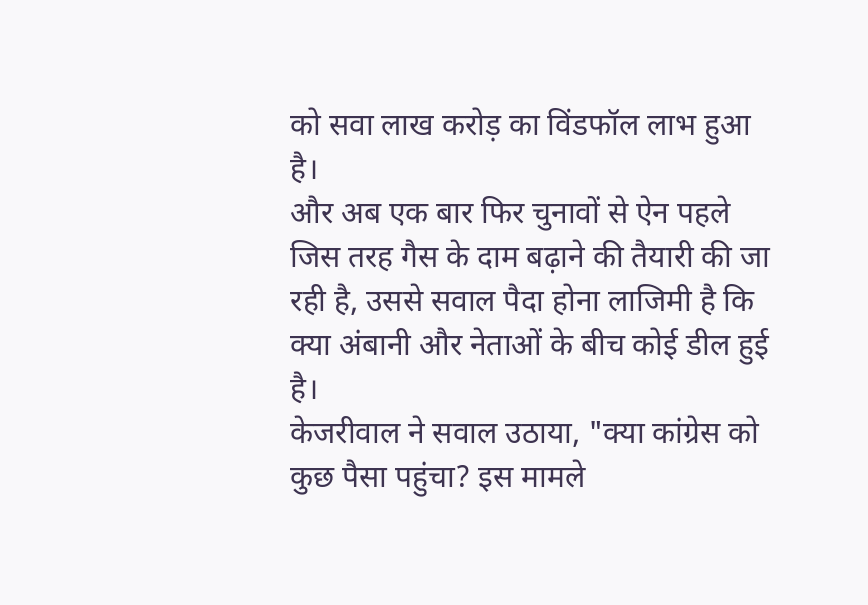को सवा लाख करोड़ का विंडफॉल लाभ हुआ है।
और अब एक बार फिर चुनावों से ऐन पहले जिस तरह गैस के दाम बढ़ाने की तैयारी की जा रही है, उससे सवाल पैदा होना लाजिमी है कि क्या अंबानी और नेताओं के बीच कोई डील हुई है।
केजरीवाल ने सवाल उठाया, "क्या कांग्रेस को कुछ पैसा पहुंचा? इस मामले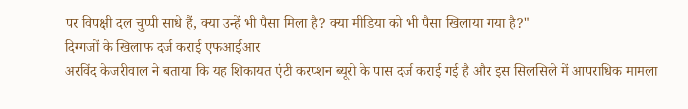पर विपक्षी दल चुप्पी साधे हैं, क्या उन्हें भी पैसा मिला है? क्या मीडिया को भी पैसा खिलाया गया है?"
दिग्गजों के खिलाफ दर्ज कराई एफआईआर
अरविंद केजरीवाल ने बताया कि यह शिकायत एंटी करप्शन ब्यूरो के पास दर्ज कराई गई है और इस सिलसिले में आपराधिक मामला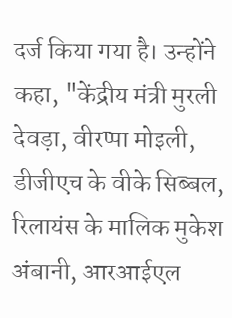दर्ज किया गया है। उन्होंने कहा, "केंद्रीय मंत्री मुरली देवड़ा, वीरप्पा मोइली, डीजीएच के वीके सिब्बल, रिलायंस के मालिक मुकेश अंबानी, आरआईएल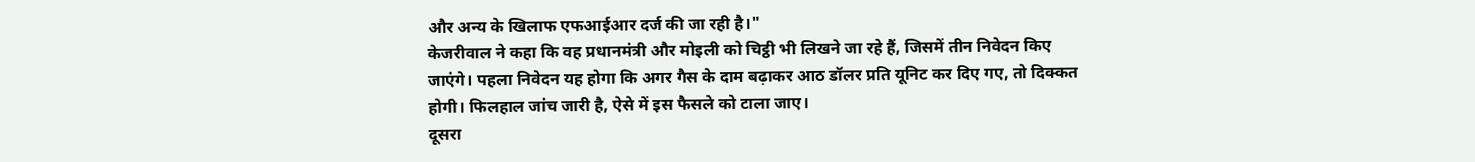और अन्य के खिलाफ एफआईआर दर्ज की जा रही है।"
केजरीवाल ने कहा कि वह प्रधानमंत्री और मोइली को चिट्ठी भी लिखने जा रहे हैं, जिसमें तीन निवेदन किए जाएंगे। पहला निवेदन यह होगा कि अगर गैस के दाम बढ़ाकर आठ डॉलर प्रति यूनिट कर दिए गए, तो दिक्कत होगी। फिलहाल जांच जारी है, ऐसे में इस फैसले को टाला जाए।
दूसरा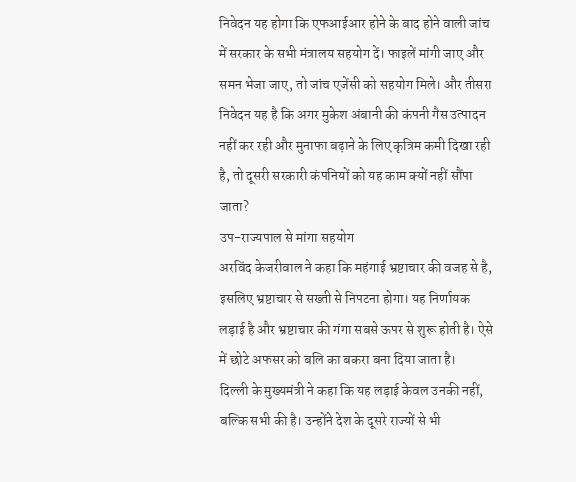निवेदन यह होगा कि एफआईआर होने के बाद होने वाली जांच में सरकार के सभी मंत्रालय सहयोग दें। फाइलें मांगी जाए और समन भेजा जाए, तो जांच एजेंसी को सहयोग मिले। और तीसरा निवेदन यह है कि अगर मुकेश अंबानी की कंपनी गैस उत्पादन नहीं कर रही और मुनाफा बढ़ाने के लिए कृत्रिम कमी दिखा रही है, तो दूसरी सरकारी कंपनियों को यह काम क्यों नहीं सौंपा जाता?
उप-राज्यपाल से मांगा सहयोग
अरविंद केजरीवाल ने कहा कि महंगाई भ्रष्टाचार की वजह से है, इसलिए भ्रष्टाचार से सख्ती से निपटना होगा। यह निर्णायक लड़ाई है और भ्रष्टाचार की गंगा सबसे ऊपर से शुरू होती है। ऐसे में छोटे अफसर को बलि का बकरा बना दिया जाता है।
दिल्ली के मुख्यमंत्री ने कहा कि यह लड़ाई केवल उनकी नहीं, बल्कि सभी की है। उन्होंने देश के दूसरे राज्यों से भी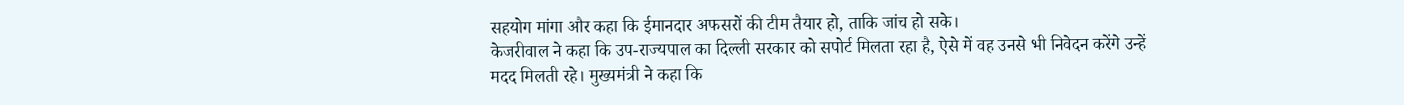सहयोग मांगा और कहा कि ईमानदार अफसरों की टीम तैयार हो, ताकि जांच हो सके।
केजरीवाल ने कहा कि उप-राज्यपाल का दिल्ली सरकार को सपोर्ट मिलता रहा है, ऐसे में वह उनसे भी निवेदन करेंगे उन्हें मदद मिलती रहे। मुख्यमंत्री ने कहा कि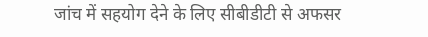जांच में सहयोग देने के लिए सीबीडीटी से अफसर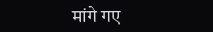मांगे गए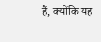हैं, क्योंकि यह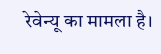रेवेन्यू का मामला है।